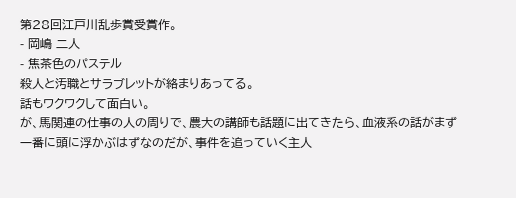第28回江戸川乱歩賞受賞作。
- 岡嶋 二人
- 焦茶色のパステル
殺人と汚職とサラブレットが絡まりあってる。
話もワクワクして面白い。
が、馬関連の仕事の人の周りで、農大の講師も話題に出てきたら、血液系の話がまず一番に頭に浮かぶはずなのだが、事件を追っていく主人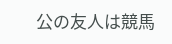公の友人は競馬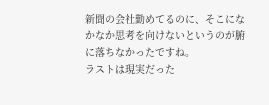新聞の会社勤めてるのに、そこになかなか思考を向けないというのが腑に落ちなかったですね。
ラストは現実だった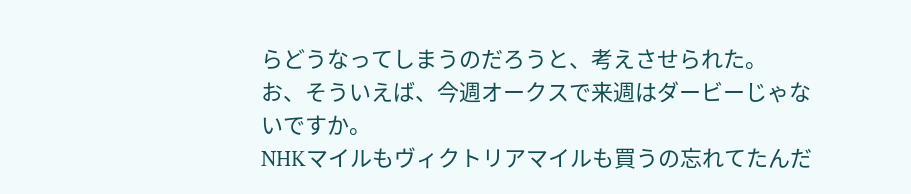らどうなってしまうのだろうと、考えさせられた。
お、そういえば、今週オークスで来週はダービーじゃないですか。
NHKマイルもヴィクトリアマイルも買うの忘れてたんだ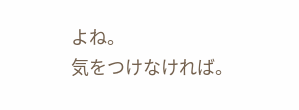よね。
気をつけなければ。